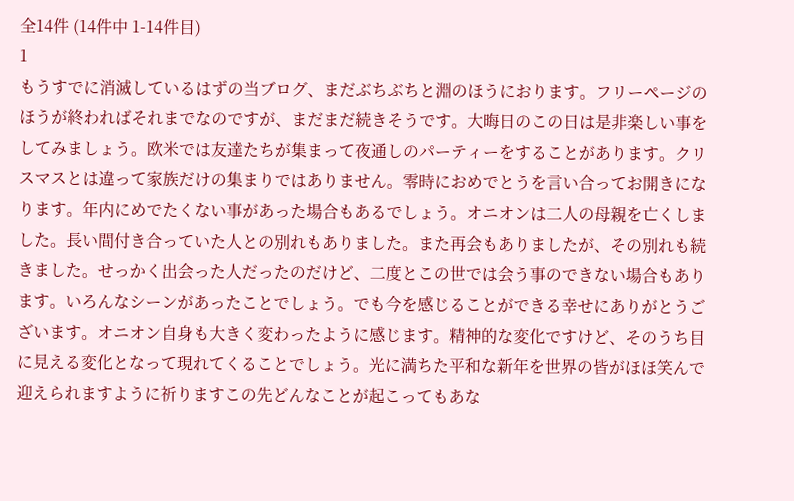全14件 (14件中 1-14件目)
1
もうすでに消滅しているはずの当ブログ、まだぶちぶちと淵のほうにおります。フリーページのほうが終わればそれまでなのですが、まだまだ続きそうです。大晦日のこの日は是非楽しい事をしてみましょう。欧米では友達たちが集まって夜通しのパーティーをすることがあります。クリスマスとは違って家族だけの集まりではありません。零時におめでとうを言い合ってお開きになります。年内にめでたくない事があった場合もあるでしょう。オニオンは二人の母親を亡くしました。長い間付き合っていた人との別れもありました。また再会もありましたが、その別れも続きました。せっかく出会った人だったのだけど、二度とこの世では会う事のできない場合もあります。いろんなシーンがあったことでしょう。でも今を感じることができる幸せにありがとうございます。オニオン自身も大きく変わったように感じます。精神的な変化ですけど、そのうち目に見える変化となって現れてくることでしょう。光に満ちた平和な新年を世界の皆がほほ笑んで迎えられますように祈りますこの先どんなことが起こってもあな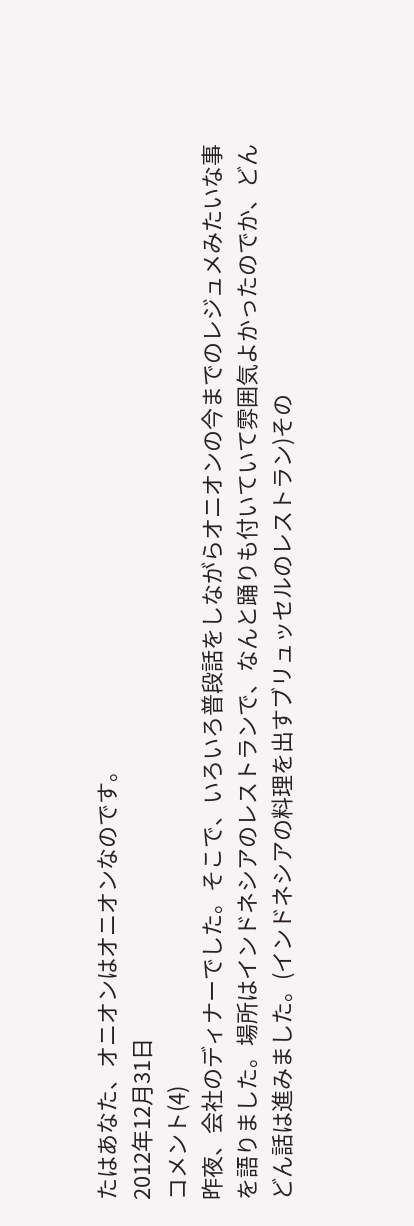たはあなた、オニオンはオニオンなのです。
2012年12月31日
コメント(4)
昨夜、会社のディナーでした。そこで、いろいろ普段話をしながらオニオンの今までのレジュメみたいな事を語りました。場所はインドネシアのレストランで、なんと踊りも付いていて雰囲気よかったのでか、どんどん話は進みました。(インドネシアの料理を出すブリュッセルのレストラン)その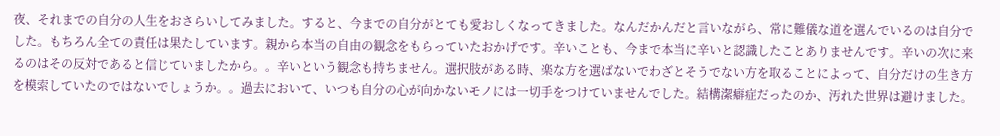夜、それまでの自分の人生をおさらいしてみました。すると、今までの自分がとても愛おしくなってきました。なんだかんだと言いながら、常に難儀な道を選んでいるのは自分でした。もちろん全ての責任は果たしています。親から本当の自由の観念をもらっていたおかげです。辛いことも、今まで本当に辛いと認識したことありませんです。辛いの次に来るのはその反対であると信じていましたから。。辛いという観念も持ちません。選択肢がある時、楽な方を選ばないでわざとそうでない方を取ることによって、自分だけの生き方を模索していたのではないでしょうか。。過去において、いつも自分の心が向かないモノには一切手をつけていませんでした。結構潔癖症だったのか、汚れた世界は避けました。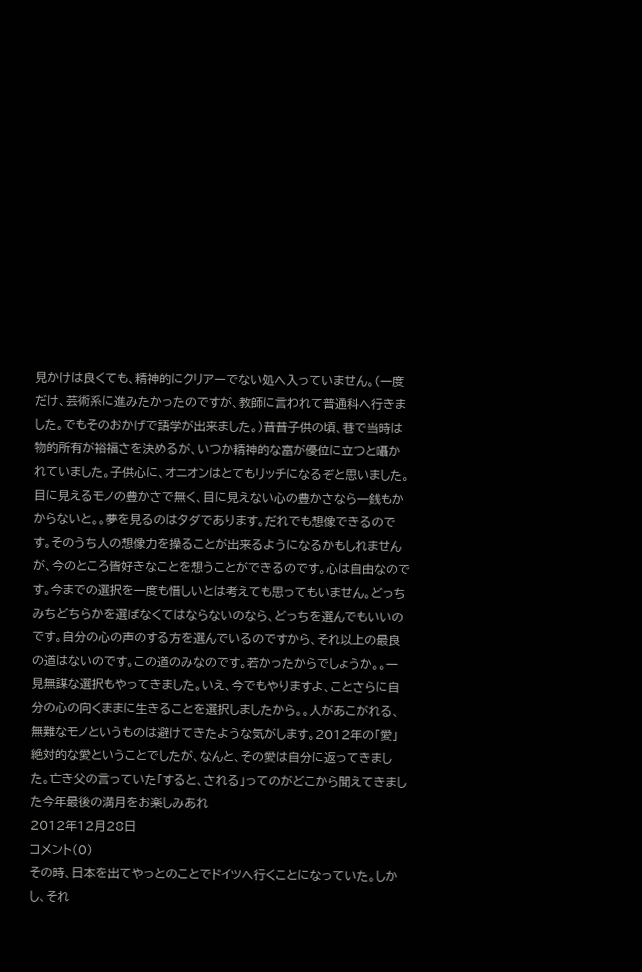見かけは良くても、精神的にクリアーでない処へ入っていません。(一度だけ、芸術系に進みたかったのですが、教師に言われて普通科へ行きました。でもそのおかげで語学が出来ました。)昔昔子供の頃、巷で当時は物的所有が裕福さを決めるが、いつか精神的な富が優位に立つと囁かれていました。子供心に、オニオンはとてもリッチになるぞと思いました。目に見えるモノの豊かさで無く、目に見えない心の豊かさなら一銭もかからないと。。夢を見るのはタダであります。だれでも想像できるのです。そのうち人の想像力を操ることが出来るようになるかもしれませんが、今のところ皆好きなことを想うことができるのです。心は自由なのです。今までの選択を一度も惜しいとは考えても思ってもいません。どっちみちどちらかを選ばなくてはならないのなら、どっちを選んでもいいのです。自分の心の声のする方を選んでいるのですから、それ以上の最良の道はないのです。この道のみなのです。若かったからでしょうか。。一見無謀な選択もやってきました。いえ、今でもやりますよ、ことさらに自分の心の向くままに生きることを選択しましたから。。人があこがれる、無難なモノというものは避けてきたような気がします。2012年の「愛」絶対的な愛ということでしたが、なんと、その愛は自分に返ってきました。亡き父の言っていた「すると、される」ってのがどこから聞えてきました今年最後の満月をお楽しみあれ
2012年12月28日
コメント(0)
その時、日本を出てやっとのことでドイツへ行くことになっていた。しかし、それ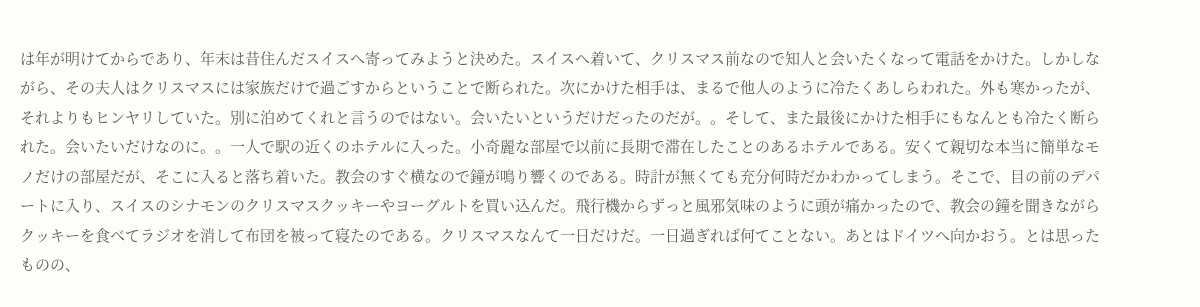は年が明けてからであり、年末は昔住んだスイスへ寄ってみようと決めた。スイスへ着いて、クリスマス前なので知人と会いたくなって電話をかけた。しかしながら、その夫人はクリスマスには家族だけで過ごすからということで断られた。次にかけた相手は、まるで他人のように冷たくあしらわれた。外も寒かったが、それよりもヒンヤリしていた。別に泊めてくれと言うのではない。会いたいというだけだったのだが。。そして、また最後にかけた相手にもなんとも冷たく断られた。会いたいだけなのに。。一人で駅の近くのホテルに入った。小奇麗な部屋で以前に長期で滞在したことのあるホテルである。安くて親切な本当に簡単なモノだけの部屋だが、そこに入ると落ち着いた。教会のすぐ横なので鐘が鳴り響くのである。時計が無くても充分何時だかわかってしまう。そこで、目の前のデパートに入り、スイスのシナモンのクリスマスクッキーやヨーグルトを買い込んだ。飛行機からずっと風邪気味のように頭が痛かったので、教会の鐘を聞きながらクッキーを食べてラジオを消して布団を被って寝たのである。クリスマスなんて一日だけだ。一日過ぎれば何てことない。あとはドイツへ向かおう。とは思ったものの、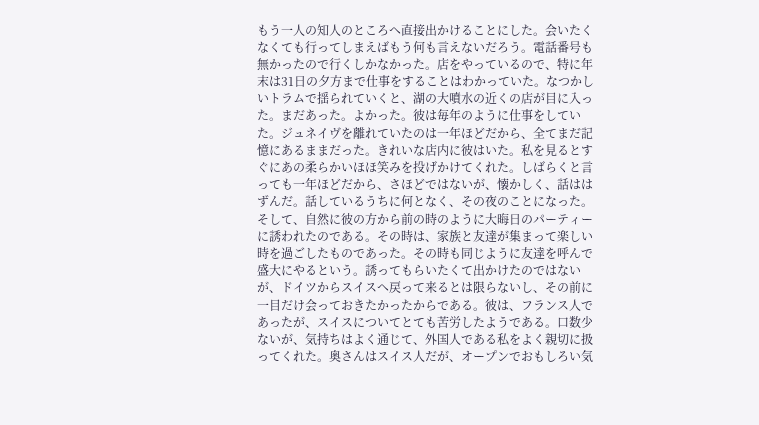もう一人の知人のところへ直接出かけることにした。会いたくなくても行ってしまえばもう何も言えないだろう。電話番号も無かったので行くしかなかった。店をやっているので、特に年末は31日の夕方まで仕事をすることはわかっていた。なつかしいトラムで揺られていくと、湖の大噴水の近くの店が目に入った。まだあった。よかった。彼は毎年のように仕事をしていた。ジュネイヴを離れていたのは一年ほどだから、全てまだ記憶にあるままだった。きれいな店内に彼はいた。私を見るとすぐにあの柔らかいほほ笑みを投げかけてくれた。しばらくと言っても一年ほどだから、さほどではないが、懐かしく、話ははずんだ。話しているうちに何となく、その夜のことになった。そして、自然に彼の方から前の時のように大晦日のパーティーに誘われたのである。その時は、家族と友達が集まって楽しい時を過ごしたものであった。その時も同じように友達を呼んで盛大にやるという。誘ってもらいたくて出かけたのではないが、ドイツからスイスへ戻って来るとは限らないし、その前に一目だけ会っておきたかったからである。彼は、フランス人であったが、スイスについてとても苦労したようである。口数少ないが、気持ちはよく通じて、外国人である私をよく親切に扱ってくれた。奥さんはスイス人だが、オープンでおもしろい気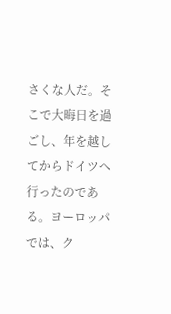さくな人だ。そこで大晦日を過ごし、年を越してからドイツへ行ったのである。ヨーロッパでは、ク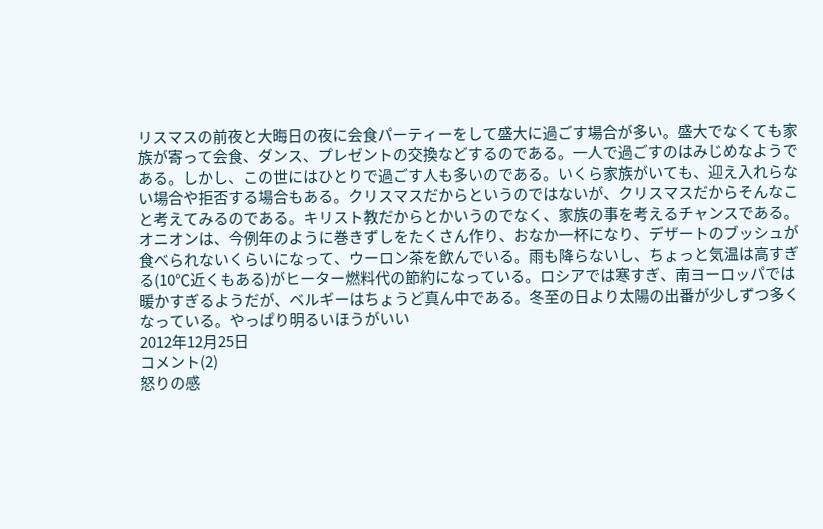リスマスの前夜と大晦日の夜に会食パーティーをして盛大に過ごす場合が多い。盛大でなくても家族が寄って会食、ダンス、プレゼントの交換などするのである。一人で過ごすのはみじめなようである。しかし、この世にはひとりで過ごす人も多いのである。いくら家族がいても、迎え入れらない場合や拒否する場合もある。クリスマスだからというのではないが、クリスマスだからそんなこと考えてみるのである。キリスト教だからとかいうのでなく、家族の事を考えるチャンスである。オニオンは、今例年のように巻きずしをたくさん作り、おなか一杯になり、デザートのブッシュが食べられないくらいになって、ウーロン茶を飲んでいる。雨も降らないし、ちょっと気温は高すぎる(10℃近くもある)がヒーター燃料代の節約になっている。ロシアでは寒すぎ、南ヨーロッパでは暖かすぎるようだが、ベルギーはちょうど真ん中である。冬至の日より太陽の出番が少しずつ多くなっている。やっぱり明るいほうがいい
2012年12月25日
コメント(2)
怒りの感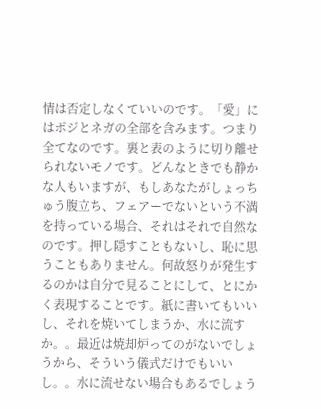情は否定しなくていいのです。「愛」にはポジとネガの全部を含みます。つまり全てなのです。裏と表のように切り離せられないモノです。どんなときでも静かな人もいますが、もしあなたがしょっちゅう腹立ち、フェアーでないという不満を持っている場合、それはそれで自然なのです。押し隠すこともないし、恥に思うこともありません。何故怒りが発生するのかは自分で見ることにして、とにかく表現することです。紙に書いてもいいし、それを焼いてしまうか、水に流すか。。最近は焼却炉ってのがないでしょうから、そういう儀式だけでもいいし。。水に流せない場合もあるでしょう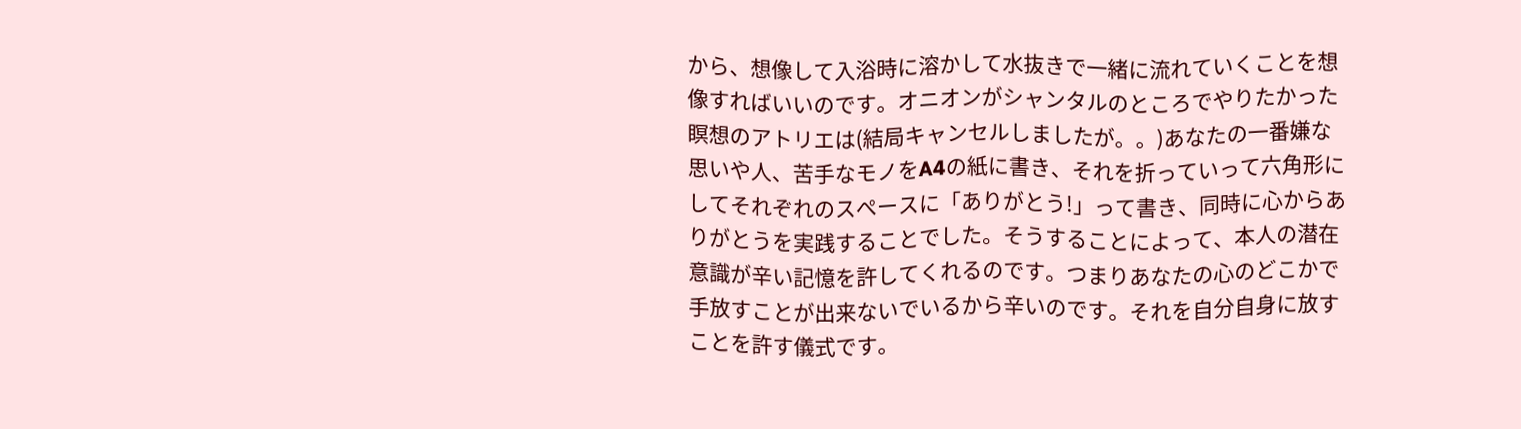から、想像して入浴時に溶かして水抜きで一緒に流れていくことを想像すればいいのです。オニオンがシャンタルのところでやりたかった瞑想のアトリエは(結局キャンセルしましたが。。)あなたの一番嫌な思いや人、苦手なモノをA4の紙に書き、それを折っていって六角形にしてそれぞれのスぺースに「ありがとう!」って書き、同時に心からありがとうを実践することでした。そうすることによって、本人の潜在意識が辛い記憶を許してくれるのです。つまりあなたの心のどこかで手放すことが出来ないでいるから辛いのです。それを自分自身に放すことを許す儀式です。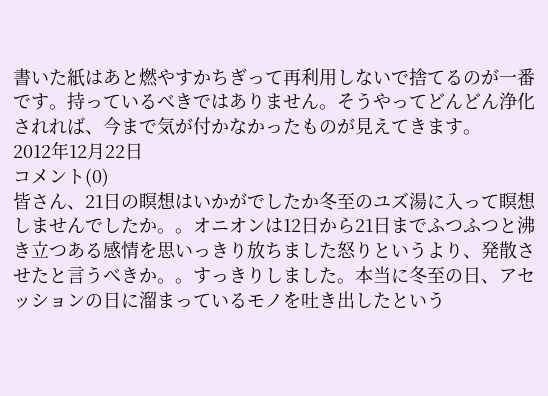書いた紙はあと燃やすかちぎって再利用しないで捨てるのが一番です。持っているべきではありません。そうやってどんどん浄化されれば、今まで気が付かなかったものが見えてきます。
2012年12月22日
コメント(0)
皆さん、21日の瞑想はいかがでしたか冬至のユズ湯に入って瞑想しませんでしたか。。オニオンは12日から21日までふつふつと沸き立つある感情を思いっきり放ちました怒りというより、発散させたと言うべきか。。すっきりしました。本当に冬至の日、アセッションの日に溜まっているモノを吐き出したという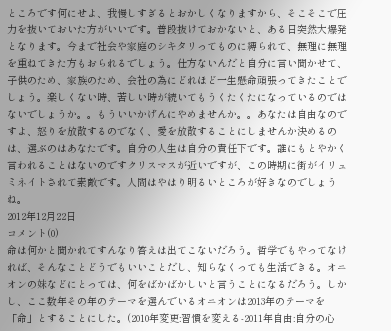ところです何にせよ、我慢しすぎるとおかしくなりますから、そこそこで圧力を抜いておいた方がいいです。普段抜けておかないと、ある日突然大爆発となります。今まで社会や家庭のシキタリってものに縛られて、無理に無理を重ねてきた方もおられるでしょう。仕方ないんだと自分に言い聞かせて、子供のため、家族のため、会社の為にどれほど一生懸命頑張ってきたことでしょう。楽しくない時、苦しい時が続いてもうくたくたになっているのではないでしょうか。。もういいかげんにやめませんか。。あなたは自由なのですよ、怒りを放散するのでなく、愛を放散することにしませんか決めるのは、選ぶのはあなたです。自分の人生は自分の責任下です。誰にもとやかく言われることはないのですクリスマスが近いですが、この時期に街がイリュミネイトされて素敵です。人間はやはり明るいところが好きなのでしょうね。
2012年12月22日
コメント(0)
命は何かと聞かれてすんなり答えは出てこないだろう。哲学でもやってなければ、そんなことどうでもいいことだし、知らなくっても生活できる。オニオンの妹などにとっては、何をばかばかしいと言うことになるだろう。しかし、ここ数年その年のテーマを選んでいるオニオンは2013年のテーマを「命」とすることにした。(2010年変更:習慣を変える‐2011年自由:自分の心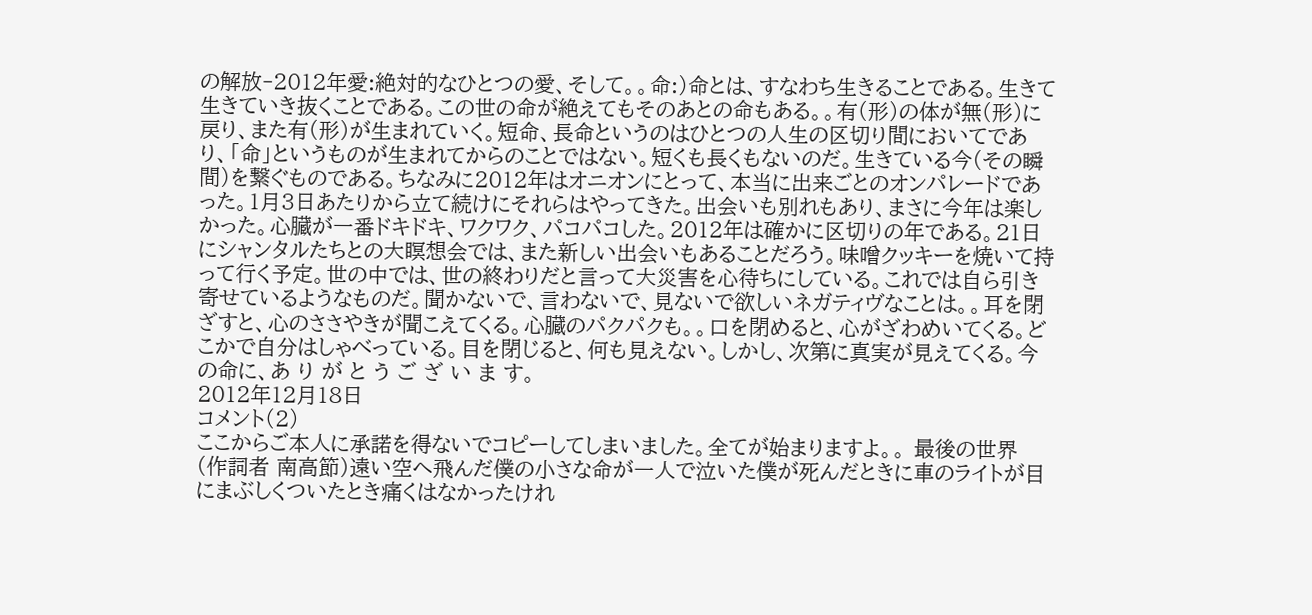の解放‐2012年愛:絶対的なひとつの愛、そして。。命:)命とは、すなわち生きることである。生きて生きていき抜くことである。この世の命が絶えてもそのあとの命もある。。有(形)の体が無(形)に戻り、また有(形)が生まれていく。短命、長命というのはひとつの人生の区切り間においてであり、「命」というものが生まれてからのことではない。短くも長くもないのだ。生きている今(その瞬間)を繋ぐものである。ちなみに2012年はオニオンにとって、本当に出来ごとのオンパレードであった。1月3日あたりから立て続けにそれらはやってきた。出会いも別れもあり、まさに今年は楽しかった。心臓が一番ドキドキ、ワクワク、パコパコした。2012年は確かに区切りの年である。21日にシャンタルたちとの大瞑想会では、また新しい出会いもあることだろう。味噌クッキーを焼いて持って行く予定。世の中では、世の終わりだと言って大災害を心待ちにしている。これでは自ら引き寄せているようなものだ。聞かないで、言わないで、見ないで欲しいネガティヴなことは。。耳を閉ざすと、心のささやきが聞こえてくる。心臓のパクパクも。。口を閉めると、心がざわめいてくる。どこかで自分はしゃべっている。目を閉じると、何も見えない。しかし、次第に真実が見えてくる。今の命に、あ り が と う ご ざ い ま す。
2012年12月18日
コメント(2)
ここからご本人に承諾を得ないでコピーしてしまいました。全てが始まりますよ。。 最後の世界 (作詞者 南高節)遠い空へ飛んだ僕の小さな命が一人で泣いた僕が死んだときに車のライトが目にまぶしくついたとき痛くはなかったけれ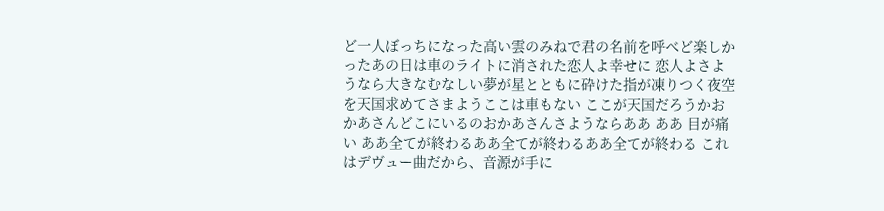ど一人ぼっちになった高い雲のみねで君の名前を呼べど楽しかったあの日は車のライトに消された恋人よ幸せに 恋人よさようなら大きなむなしい夢が星とともに砕けた指が凍りつく夜空を天国求めてさまようここは車もない ここが天国だろうかおかあさんどこにいるのおかあさんさようならああ ああ 目が痛い ああ全てが終わるああ全てが終わるああ全てが終わる これはデヴュー曲だから、音源が手に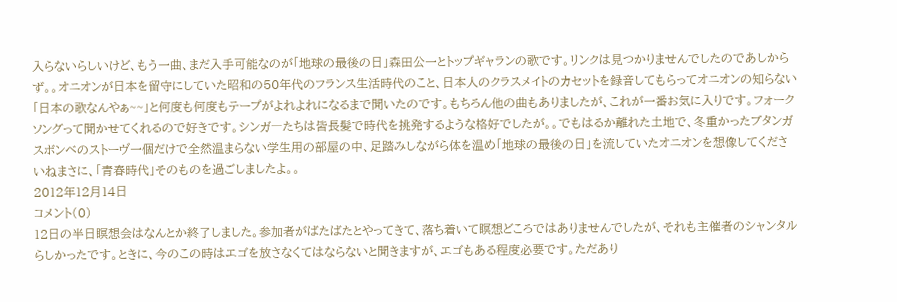入らないらしいけど、もう一曲、まだ入手可能なのが「地球の最後の日」森田公一とトップギャランの歌です。リンクは見つかりませんでしたのであしからず。。オニオンが日本を留守にしていた昭和の50年代のフランス生活時代のこと、日本人のクラスメイトのカセットを録音してもらってオニオンの知らない「日本の歌なんやぁ~~」と何度も何度もテープがよれよれになるまで聞いたのです。もちろん他の曲もありましたが、これが一番お気に入りです。フォークソングって聞かせてくれるので好きです。シンガ―たちは皆長髪で時代を挑発するような格好でしたが。。でもはるか離れた土地で、冬重かったブタンガスボンベのストーヴ一個だけで全然温まらない学生用の部屋の中、足踏みしながら体を温め「地球の最後の日」を流していたオニオンを想像してくださいねまさに、「青春時代」そのものを過ごしましたよ。。
2012年12月14日
コメント(0)
12日の半日瞑想会はなんとか終了しました。参加者がばたばたとやってきて、落ち着いて瞑想どころではありませんでしたが、それも主催者のシャンタルらしかったです。ときに、今のこの時はエゴを放さなくてはならないと聞きますが、エゴもある程度必要です。ただあり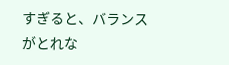すぎると、バランスがとれな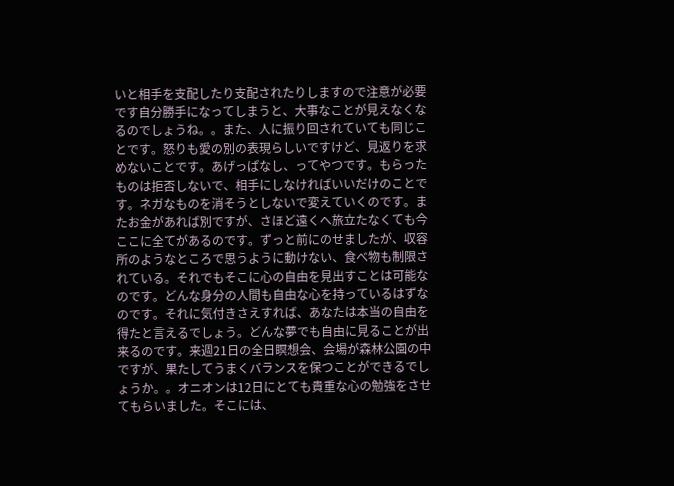いと相手を支配したり支配されたりしますので注意が必要です自分勝手になってしまうと、大事なことが見えなくなるのでしょうね。。また、人に振り回されていても同じことです。怒りも愛の別の表現らしいですけど、見返りを求めないことです。あげっぱなし、ってやつです。もらったものは拒否しないで、相手にしなければいいだけのことです。ネガなものを消そうとしないで変えていくのです。またお金があれば別ですが、さほど遠くへ旅立たなくても今ここに全てがあるのです。ずっと前にのせましたが、収容所のようなところで思うように動けない、食べ物も制限されている。それでもそこに心の自由を見出すことは可能なのです。どんな身分の人間も自由な心を持っているはずなのです。それに気付きさえすれば、あなたは本当の自由を得たと言えるでしょう。どんな夢でも自由に見ることが出来るのです。来週21日の全日瞑想会、会場が森林公園の中ですが、果たしてうまくバランスを保つことができるでしょうか。。オニオンは12日にとても貴重な心の勉強をさせてもらいました。そこには、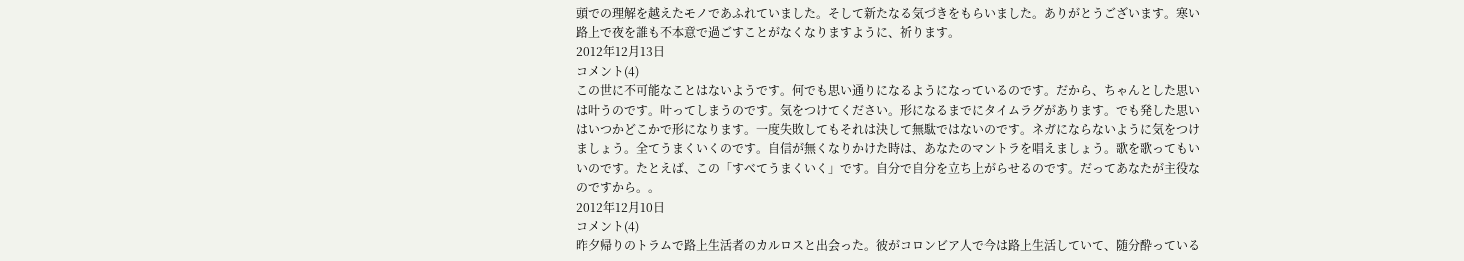頭での理解を越えたモノであふれていました。そして新たなる気づきをもらいました。ありがとうございます。寒い路上で夜を誰も不本意で過ごすことがなくなりますように、祈ります。
2012年12月13日
コメント(4)
この世に不可能なことはないようです。何でも思い通りになるようになっているのです。だから、ちゃんとした思いは叶うのです。叶ってしまうのです。気をつけてください。形になるまでにタイムラグがあります。でも発した思いはいつかどこかで形になります。一度失敗してもそれは決して無駄ではないのです。ネガにならないように気をつけましょう。全てうまくいくのです。自信が無くなりかけた時は、あなたのマントラを唱えましょう。歌を歌ってもいいのです。たとえば、この「すべてうまくいく」です。自分で自分を立ち上がらせるのです。だってあなたが主役なのですから。。
2012年12月10日
コメント(4)
昨夕帰りのトラムで路上生活者のカルロスと出会った。彼がコロンビア人で今は路上生活していて、随分酔っている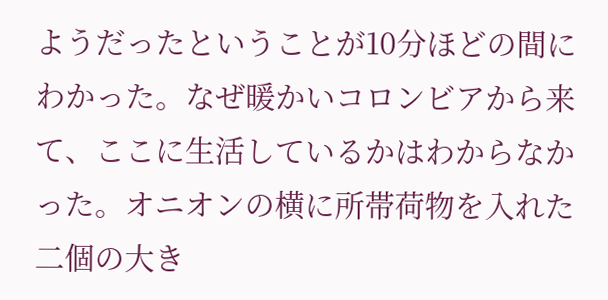ようだったということが10分ほどの間にわかった。なぜ暖かいコロンビアから来て、ここに生活しているかはわからなかった。オニオンの横に所帯荷物を入れた二個の大き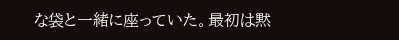な袋と一緒に座っていた。最初は黙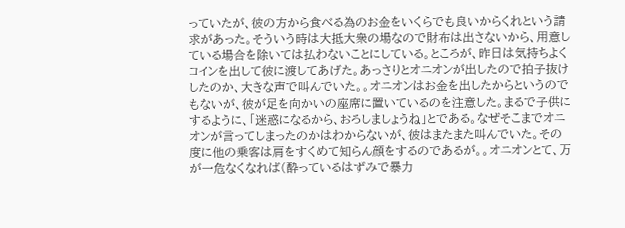っていたが、彼の方から食べる為のお金をいくらでも良いからくれという請求があった。そういう時は大抵大衆の場なので財布は出さないから、用意している場合を除いては払わないことにしている。ところが、昨日は気持ちよくコインを出して彼に渡してあげた。あっさりとオニオンが出したので拍子抜けしたのか、大きな声で叫んでいた。。オニオンはお金を出したからというのでもないが、彼が足を向かいの座席に置いているのを注意した。まるで子供にするように、「迷惑になるから、おろしましょうね」とである。なぜそこまでオニオンが言ってしまったのかはわからないが、彼はまたまた叫んでいた。その度に他の乗客は肩をすくめて知らん顔をするのであるが。。オニオンとて、万が一危なくなれば(酔っているはずみで暴力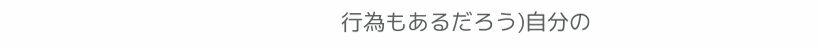行為もあるだろう)自分の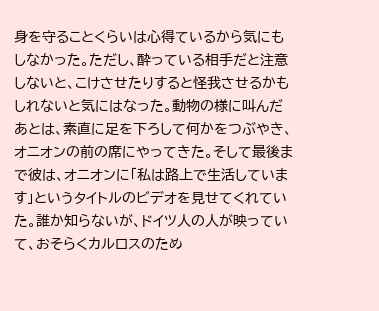身を守ることくらいは心得ているから気にもしなかった。ただし、酔っている相手だと注意しないと、こけさせたりすると怪我させるかもしれないと気にはなった。動物の様に叫んだあとは、素直に足を下ろして何かをつぶやき、オニオンの前の席にやってきた。そして最後まで彼は、オニオンに「私は路上で生活しています」というタイトルのビデオを見せてくれていた。誰か知らないが、ドイツ人の人が映っていて、おそらくカルロスのため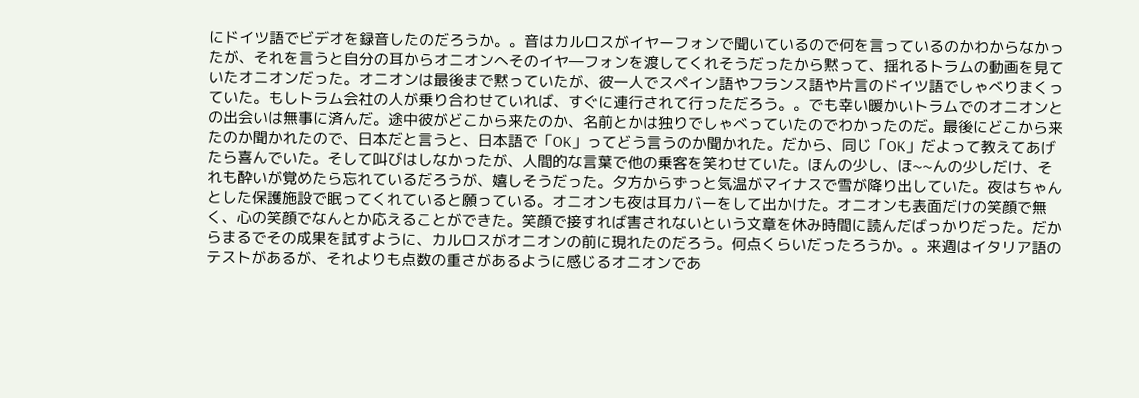にドイツ語でビデオを録音したのだろうか。。音はカルロスがイヤーフォンで聞いているので何を言っているのかわからなかったが、それを言うと自分の耳からオニオンへそのイヤ―フォンを渡してくれそうだったから黙って、揺れるトラムの動画を見ていたオニオンだった。オニオンは最後まで黙っていたが、彼一人でスペイン語やフランス語や片言のドイツ語でしゃべりまくっていた。もしトラム会社の人が乗り合わせていれば、すぐに連行されて行っただろう。。でも幸い暖かいトラムでのオニオンとの出会いは無事に済んだ。途中彼がどこから来たのか、名前とかは独りでしゃべっていたのでわかったのだ。最後にどこから来たのか聞かれたので、日本だと言うと、日本語で「OK」ってどう言うのか聞かれた。だから、同じ「OK」だよって教えてあげたら喜んでいた。そして叫びはしなかったが、人間的な言葉で他の乗客を笑わせていた。ほんの少し、ほ~~んの少しだけ、それも酔いが覚めたら忘れているだろうが、嬉しそうだった。夕方からずっと気温がマイナスで雪が降り出していた。夜はちゃんとした保護施設で眠ってくれていると願っている。オニオンも夜は耳カバーをして出かけた。オニオンも表面だけの笑顔で無く、心の笑顔でなんとか応えることができた。笑顔で接すれば害されないという文章を休み時間に読んだばっかりだった。だからまるでその成果を試すように、カルロスがオニオンの前に現れたのだろう。何点くらいだったろうか。。来週はイタリア語のテストがあるが、それよりも点数の重さがあるように感じるオニオンであ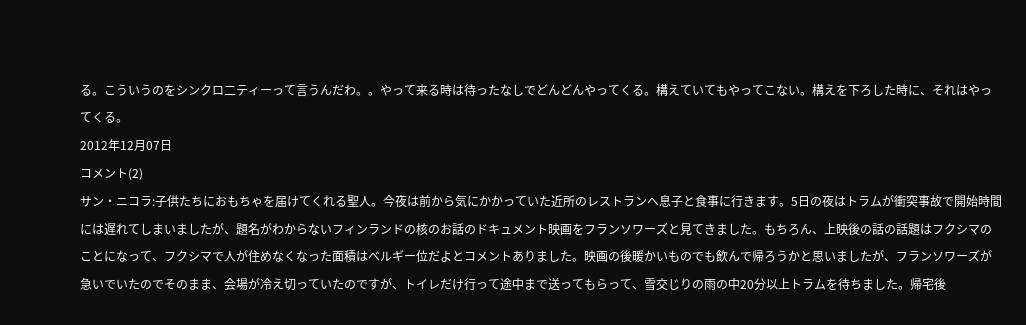る。こういうのをシンクロ二ティーって言うんだわ。。やって来る時は待ったなしでどんどんやってくる。構えていてもやってこない。構えを下ろした時に、それはやってくる。
2012年12月07日
コメント(2)
サン・ニコラ:子供たちにおもちゃを届けてくれる聖人。今夜は前から気にかかっていた近所のレストランへ息子と食事に行きます。5日の夜はトラムが衝突事故で開始時間には遅れてしまいましたが、題名がわからないフィンランドの核のお話のドキュメント映画をフランソワーズと見てきました。もちろん、上映後の話の話題はフクシマのことになって、フクシマで人が住めなくなった面積はベルギー位だよとコメントありました。映画の後暖かいものでも飲んで帰ろうかと思いましたが、フランソワーズが急いでいたのでそのまま、会場が冷え切っていたのですが、トイレだけ行って途中まで送ってもらって、雪交じりの雨の中20分以上トラムを待ちました。帰宅後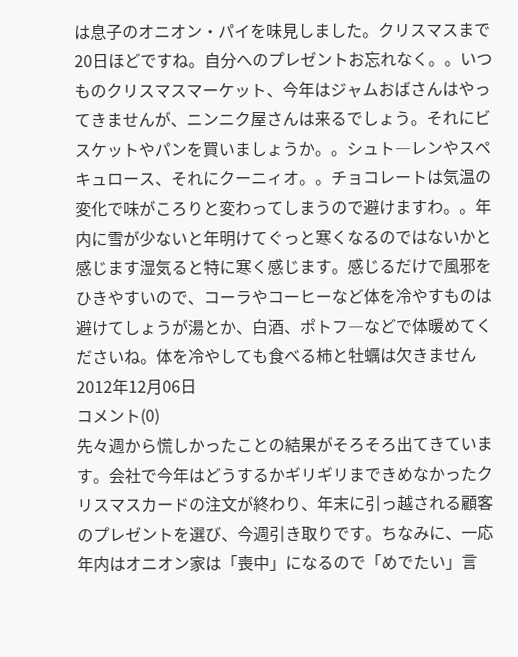は息子のオニオン・パイを味見しました。クリスマスまで20日ほどですね。自分へのプレゼントお忘れなく。。いつものクリスマスマーケット、今年はジャムおばさんはやってきませんが、ニンニク屋さんは来るでしょう。それにビスケットやパンを買いましょうか。。シュト―レンやスペキュロース、それにクーニィオ。。チョコレートは気温の変化で味がころりと変わってしまうので避けますわ。。年内に雪が少ないと年明けてぐっと寒くなるのではないかと感じます湿気ると特に寒く感じます。感じるだけで風邪をひきやすいので、コーラやコーヒーなど体を冷やすものは避けてしょうが湯とか、白酒、ポトフ―などで体暖めてくださいね。体を冷やしても食べる柿と牡蠣は欠きません
2012年12月06日
コメント(0)
先々週から慌しかったことの結果がそろそろ出てきています。会社で今年はどうするかギリギリまできめなかったクリスマスカードの注文が終わり、年末に引っ越される顧客のプレゼントを選び、今週引き取りです。ちなみに、一応年内はオニオン家は「喪中」になるので「めでたい」言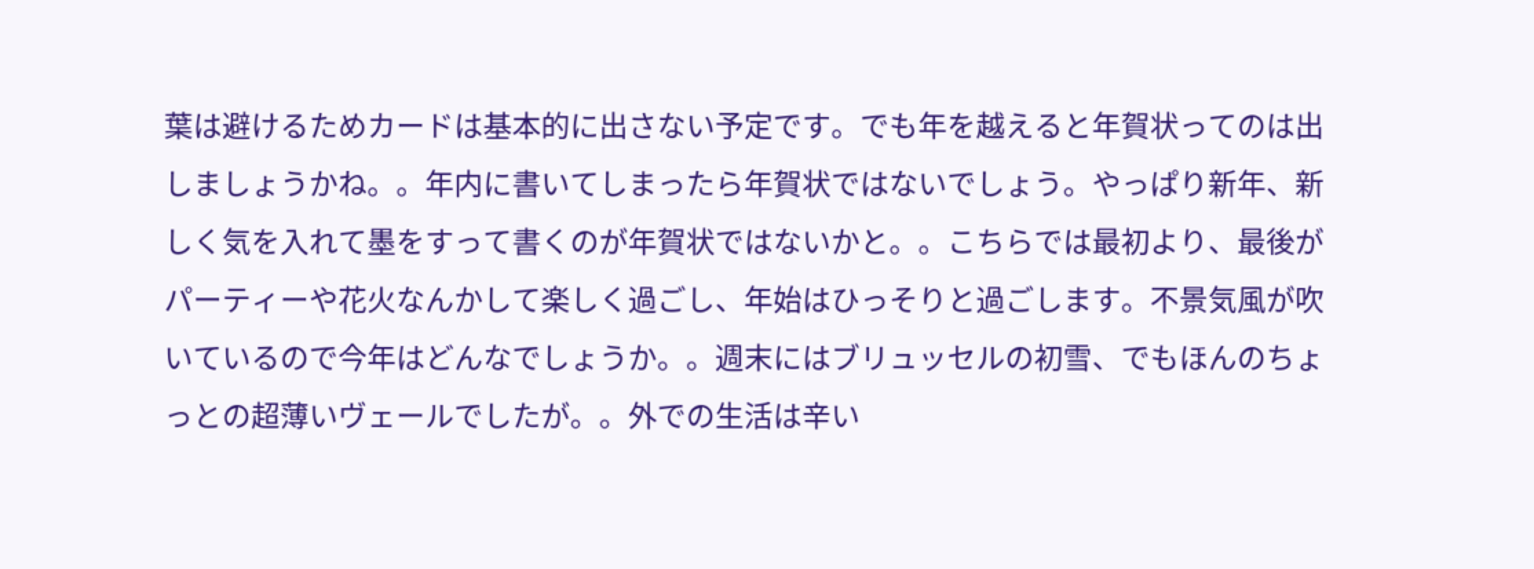葉は避けるためカードは基本的に出さない予定です。でも年を越えると年賀状ってのは出しましょうかね。。年内に書いてしまったら年賀状ではないでしょう。やっぱり新年、新しく気を入れて墨をすって書くのが年賀状ではないかと。。こちらでは最初より、最後がパーティーや花火なんかして楽しく過ごし、年始はひっそりと過ごします。不景気風が吹いているので今年はどんなでしょうか。。週末にはブリュッセルの初雪、でもほんのちょっとの超薄いヴェールでしたが。。外での生活は辛い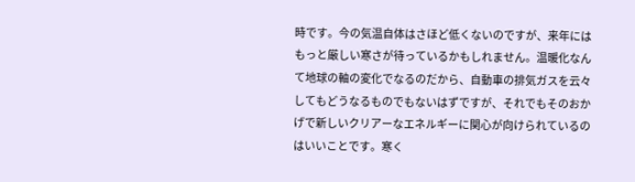時です。今の気温自体はさほど低くないのですが、来年にはもっと厳しい寒さが待っているかもしれません。温暖化なんて地球の軸の変化でなるのだから、自動車の排気ガスを云々してもどうなるものでもないはずですが、それでもそのおかげで新しいクリアーなエネルギーに関心が向けられているのはいいことです。寒く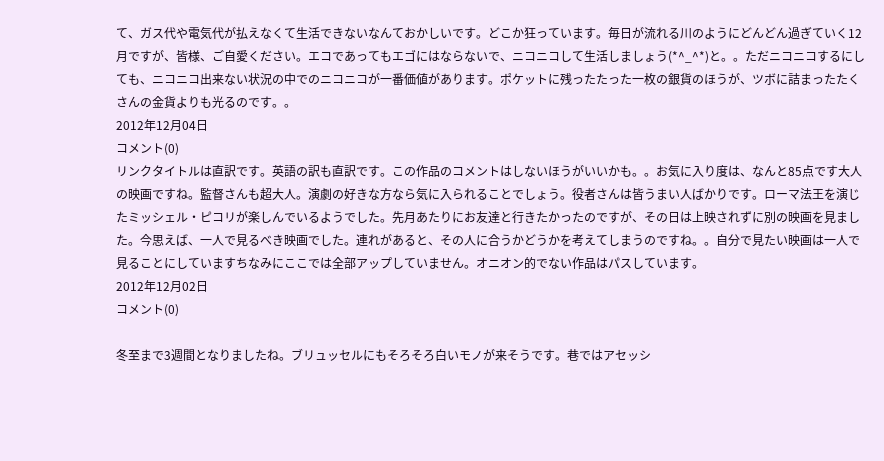て、ガス代や電気代が払えなくて生活できないなんておかしいです。どこか狂っています。毎日が流れる川のようにどんどん過ぎていく12月ですが、皆様、ご自愛ください。エコであってもエゴにはならないで、ニコニコして生活しましょう(*^_^*)と。。ただニコニコするにしても、ニコニコ出来ない状況の中でのニコニコが一番価値があります。ポケットに残ったたった一枚の銀貨のほうが、ツボに詰まったたくさんの金貨よりも光るのです。。
2012年12月04日
コメント(0)
リンクタイトルは直訳です。英語の訳も直訳です。この作品のコメントはしないほうがいいかも。。お気に入り度は、なんと85点です大人の映画ですね。監督さんも超大人。演劇の好きな方なら気に入られることでしょう。役者さんは皆うまい人ばかりです。ローマ法王を演じたミッシェル・ピコリが楽しんでいるようでした。先月あたりにお友達と行きたかったのですが、その日は上映されずに別の映画を見ました。今思えば、一人で見るべき映画でした。連れがあると、その人に合うかどうかを考えてしまうのですね。。自分で見たい映画は一人で見ることにしていますちなみにここでは全部アップしていません。オニオン的でない作品はパスしています。
2012年12月02日
コメント(0)

冬至まで3週間となりましたね。ブリュッセルにもそろそろ白いモノが来そうです。巷ではアセッシ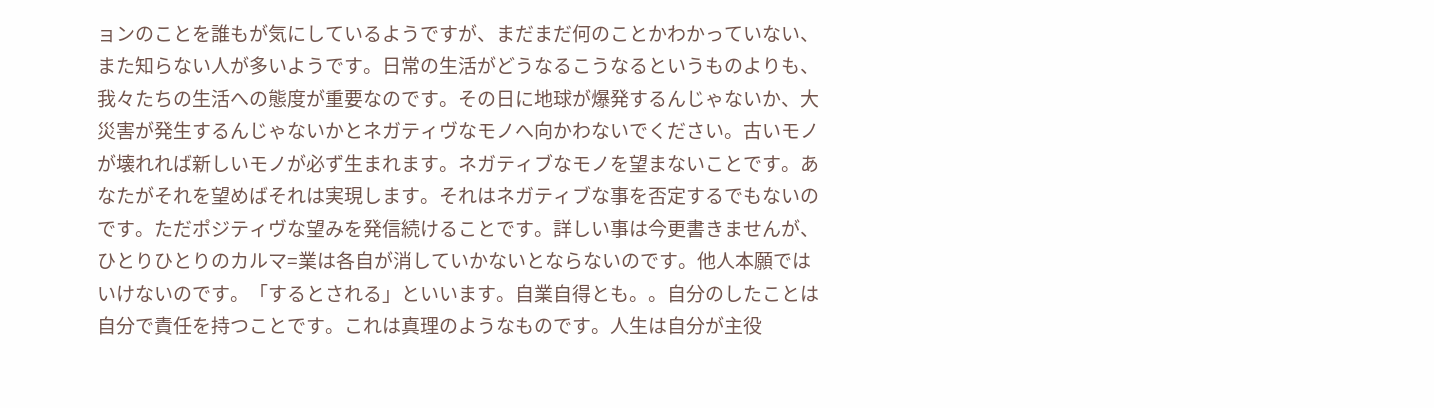ョンのことを誰もが気にしているようですが、まだまだ何のことかわかっていない、また知らない人が多いようです。日常の生活がどうなるこうなるというものよりも、我々たちの生活への態度が重要なのです。その日に地球が爆発するんじゃないか、大災害が発生するんじゃないかとネガティヴなモノへ向かわないでください。古いモノが壊れれば新しいモノが必ず生まれます。ネガティブなモノを望まないことです。あなたがそれを望めばそれは実現します。それはネガティブな事を否定するでもないのです。ただポジティヴな望みを発信続けることです。詳しい事は今更書きませんが、ひとりひとりのカルマ=業は各自が消していかないとならないのです。他人本願ではいけないのです。「するとされる」といいます。自業自得とも。。自分のしたことは自分で責任を持つことです。これは真理のようなものです。人生は自分が主役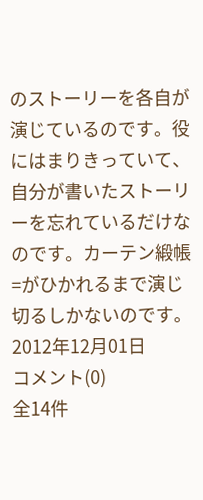のストーリーを各自が演じているのです。役にはまりきっていて、自分が書いたストーリーを忘れているだけなのです。カーテン緞帳=がひかれるまで演じ切るしかないのです。
2012年12月01日
コメント(0)
全14件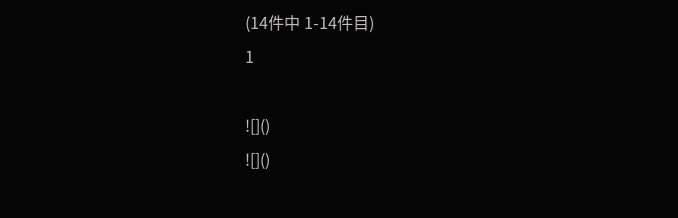(14件中 1-14件目)
1

![]()
![]()